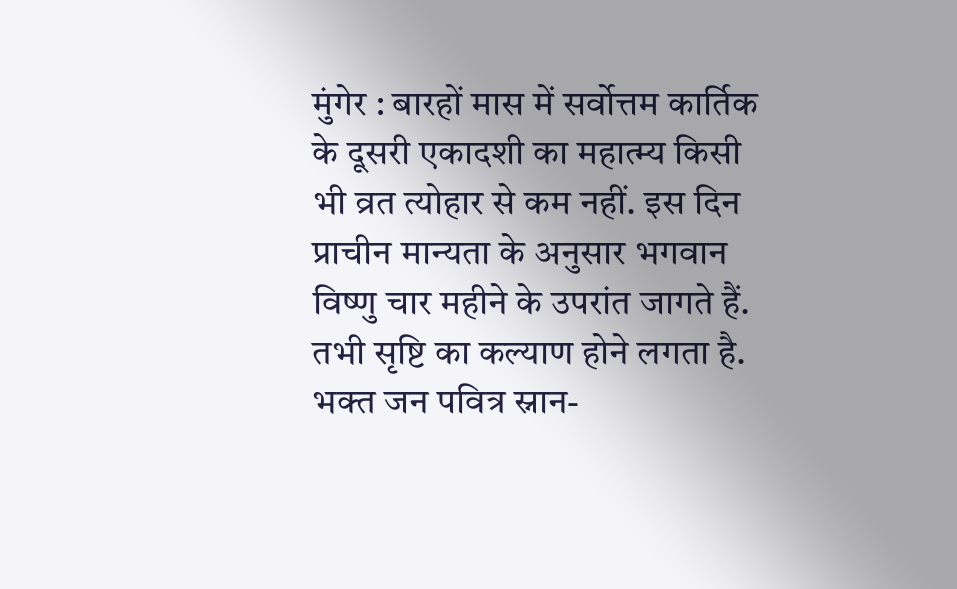मुंगेर : बारहों मास में सर्वोत्तम कार्तिक के दूसरी एकादशी का महात्म्य किसी भी व्रत त्योहार से कम नहीं. इस दिन प्राचीन मान्यता के अनुसार भगवान विष्णु चार महीने के उपरांत जागते हैं. तभी सृष्टि का कल्याण होने लगता है. भक्त जन पवित्र स्नान-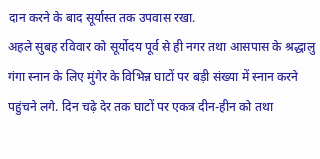दान करने के बाद सूर्यास्त तक उपवास रखा.
अहले सुबह रविवार को सूर्योदय पूर्व से ही नगर तथा आसपास के श्रद्धालु गंगा स्नान के लिए मुंगेर के विभिन्न घाटों पर बड़ी संख्या में स्नान करने पहुंचने लगे. दिन चढ़े देर तक घाटों पर एकत्र दीन-हीन को तथा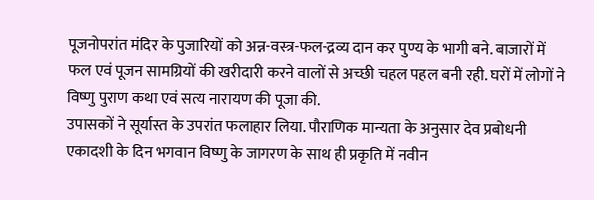पूजनोपरांत मंदिर के पुजारियों को अन्न-वस्त्र-फल-द्रव्य दान कर पुण्य के भागी बने. बाजारों में फल एवं पूजन सामग्रियों की खरीदारी करने वालों से अच्छी चहल पहल बनी रही. घरों में लोगों ने विष्णु पुराण कथा एवं सत्य नारायण की पूजा की.
उपासकों ने सूर्यास्त के उपरांत फलाहार लिया. पौराणिक मान्यता के अनुसार देव प्रबोधनी एकादशी के दिन भगवान विष्णु के जागरण के साथ ही प्रकृति में नवीन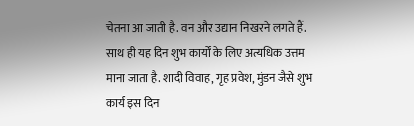चेतना आ जाती है. वन और उद्यान निखरने लगते हैं. साथ ही यह दिन शुभ कार्यों के लिए अत्यधिक उत्तम माना जाता है. शादी विवाह, गृह प्रवेश, मुंडन जैसे शुभ कार्य इस दिन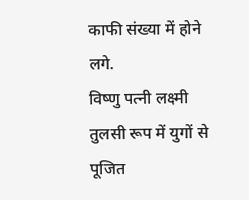काफी संख्या में होने लगे.
विष्णु पत्नी लक्ष्मी तुलसी रूप में युगों से पूजित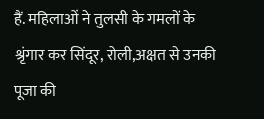हैं. महिलाओं ने तुलसी के गमलों के श्रृंगार कर सिंदूर, रोली,अक्षत से उनकी पूजा की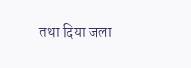तथा दिया जला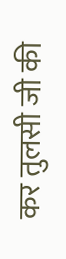कर तुलसी जी की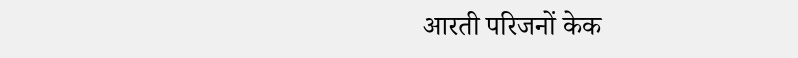आरती परिजनों केक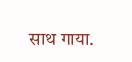साथ गाया.